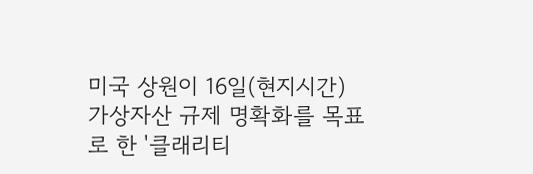미국 상원이 16일(현지시간) 가상자산 규제 명확화를 목표로 한 '클래리티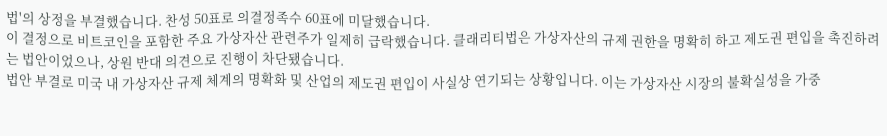법'의 상정을 부결했습니다. 찬성 50표로 의결정족수 60표에 미달했습니다.
이 결정으로 비트코인을 포함한 주요 가상자산 관련주가 일제히 급락했습니다. 클래리티법은 가상자산의 규제 권한을 명확히 하고 제도권 편입을 촉진하려는 법안이었으나, 상원 반대 의견으로 진행이 차단됐습니다.
법안 부결로 미국 내 가상자산 규제 체계의 명확화 및 산업의 제도권 편입이 사실상 연기되는 상황입니다. 이는 가상자산 시장의 불확실성을 가중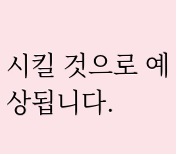시킬 것으로 예상됩니다.